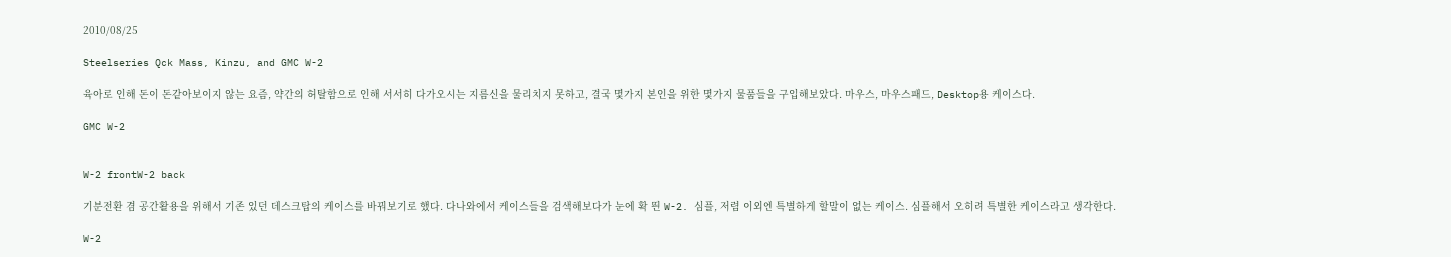2010/08/25

Steelseries Qck Mass, Kinzu, and GMC W-2

육아로 인해 돈이 돈같아보이지 않는 요즘, 약간의 허탈함으로 인해 서서히 다가오시는 지름신을 물리치지 못하고, 결국 몇가지 본인을 위한 몇가지 물품들을 구입해보았다. 마우스, 마우스패드, Desktop용 케이스다.

GMC W-2


W-2 frontW-2 back

기분전환 겸 공간활용을 위해서 기존 있던 데스크탑의 케이스를 바꿔보기로 했다. 다나와에서 케이스들을 검색해보다가 눈에 확 띈 W-2. 심플, 저렴 이외엔 특별하게 할말이 없는 케이스. 심플해서 오히려 특별한 케이스라고 생각한다.

W-2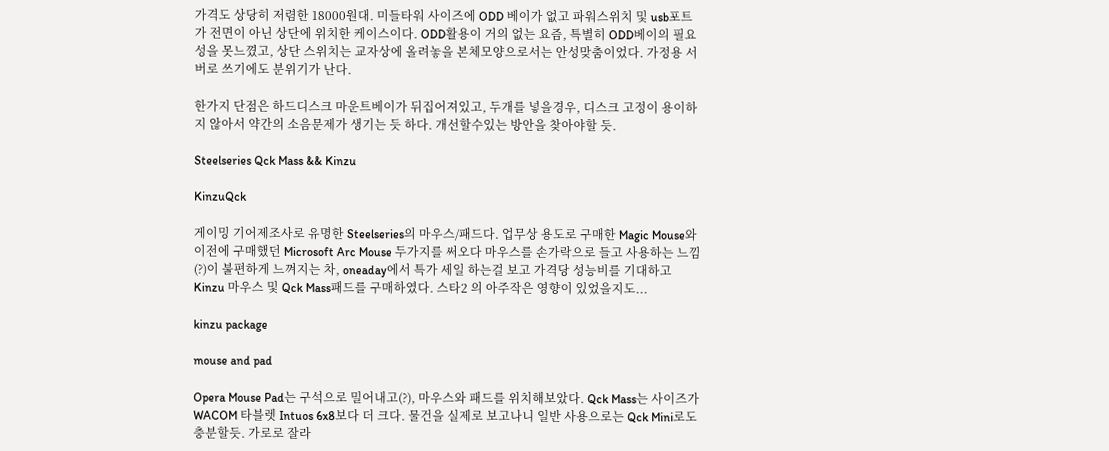가격도 상당히 저렴한 18000원대. 미들타워 사이즈에 ODD 베이가 없고 파워스위치 및 usb포트가 전면이 아닌 상단에 위치한 케이스이다. ODD활용이 거의 없는 요즘, 특별히 ODD베이의 필요성을 못느꼈고, 상단 스위치는 교자상에 올려놓을 본체모양으로서는 안성맞춤이었다. 가정용 서버로 쓰기에도 분위기가 난다.

한가지 단점은 하드디스크 마운트베이가 뒤집어져있고, 두개를 넣을경우, 디스크 고정이 용이하지 않아서 약간의 소음문제가 생기는 듯 하다. 개선할수있는 방안을 찾아야할 듯.

Steelseries Qck Mass && Kinzu

KinzuQck

게이밍 기어제조사로 유명한 Steelseries의 마우스/패드다. 업무상 용도로 구매한 Magic Mouse와 이전에 구매했던 Microsoft Arc Mouse 두가지를 써오다 마우스를 손가락으로 들고 사용하는 느낌(?)이 불편하게 느껴지는 차, oneaday에서 특가 세일 하는걸 보고 가격당 성능비를 기대하고 Kinzu 마우스 및 Qck Mass패드를 구매하였다. 스타2 의 아주작은 영향이 있었을지도...

kinzu package

mouse and pad

Opera Mouse Pad는 구석으로 밀어내고(?), 마우스와 패드를 위치해보았다. Qck Mass는 사이즈가 WACOM 타블렛 Intuos 6x8보다 더 크다. 물건을 실제로 보고나니 일반 사용으로는 Qck Mini로도 충분할듯. 가로로 잘라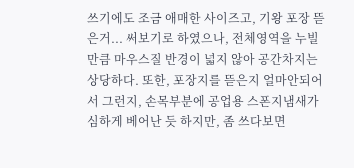쓰기에도 조금 애매한 사이즈고, 기왕 포장 뜯은거... 써보기로 하였으나, 전체영역을 누빌만큼 마우스질 반경이 넓지 않아 공간차지는 상당하다. 또한, 포장지를 뜯은지 얼마안되어서 그런지, 손목부분에 공업용 스폰지냄새가 심하게 베어난 듯 하지만, 좀 쓰다보면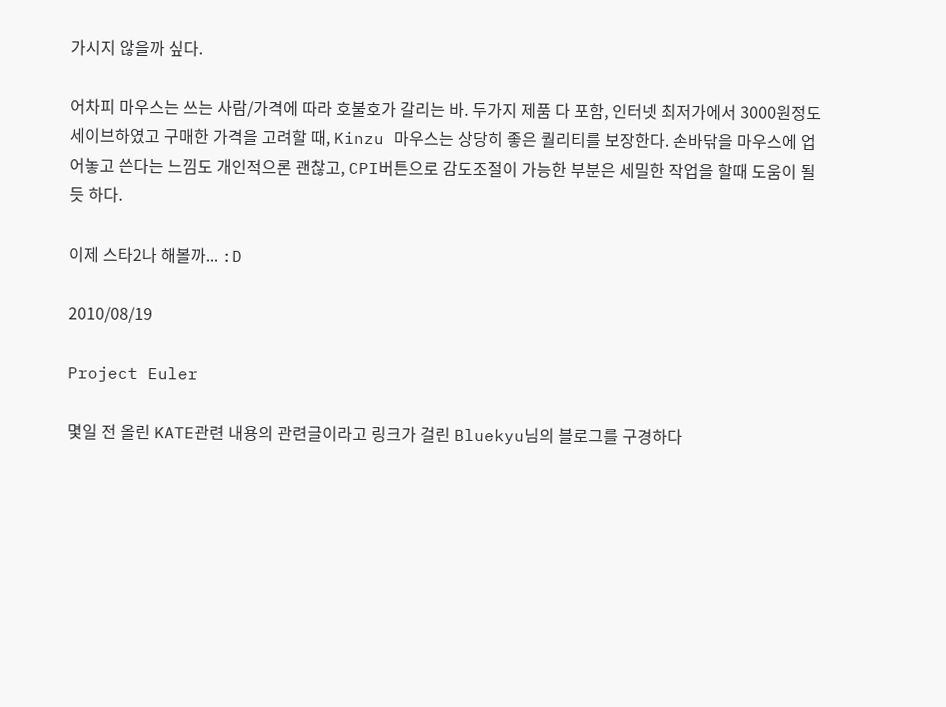가시지 않을까 싶다.

어차피 마우스는 쓰는 사람/가격에 따라 호불호가 갈리는 바. 두가지 제품 다 포함, 인터넷 최저가에서 3000원정도 세이브하였고 구매한 가격을 고려할 때, Kinzu 마우스는 상당히 좋은 퀄리티를 보장한다. 손바닦을 마우스에 업어놓고 쓴다는 느낌도 개인적으론 괜찮고, CPI버튼으로 감도조절이 가능한 부분은 세밀한 작업을 할때 도움이 될듯 하다.

이제 스타2나 해볼까... :D

2010/08/19

Project Euler

몇일 전 올린 KATE관련 내용의 관련글이라고 링크가 걸린 Bluekyu님의 블로그를 구경하다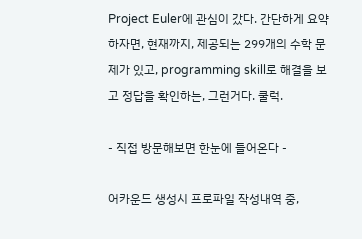Project Euler에 관심이 갔다. 간단하게 요약하자면, 현재까지, 제공되는 299개의 수학 문제가 있고, programming skill로 해결을 보고 정답을 확인하는, 그런거다. 쿨럭.

- 직접 방문해보면 한눈에 들어온다 -

어카운드 생성시 프로파일 작성내역 중,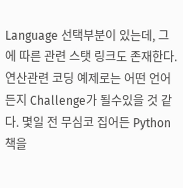Language 선택부분이 있는데, 그에 따른 관련 스탯 링크도 존재한다. 연산관련 코딩 예제로는 어떤 언어든지 Challenge가 될수있을 것 같다. 몇일 전 무심코 집어든 Python 책을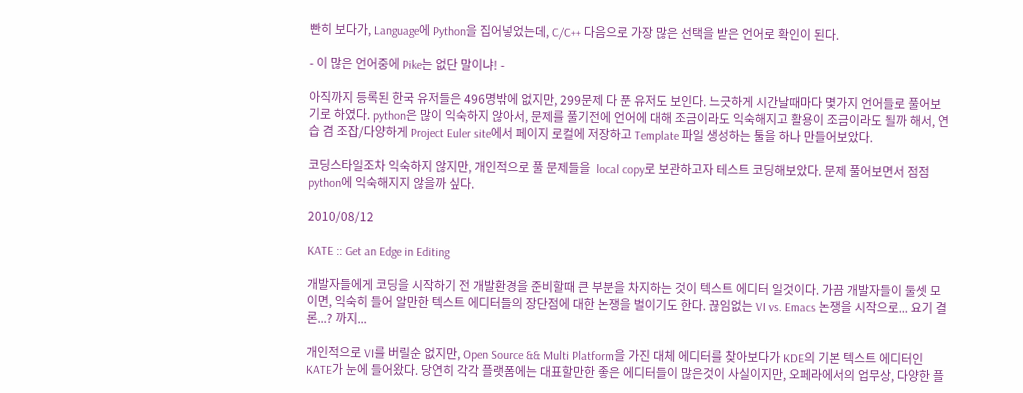빤히 보다가, Language에 Python을 집어넣었는데, C/C++ 다음으로 가장 많은 선택을 받은 언어로 확인이 된다.

- 이 많은 언어중에 Pike는 없단 말이냐! -

아직까지 등록된 한국 유저들은 496명밖에 없지만, 299문제 다 푼 유저도 보인다. 느긋하게 시간날때마다 몇가지 언어들로 풀어보기로 하였다. python은 많이 익숙하지 않아서, 문제를 풀기전에 언어에 대해 조금이라도 익숙해지고 활용이 조금이라도 될까 해서, 연습 겸 조잡/다양하게 Project Euler site에서 페이지 로컬에 저장하고 Template 파일 생성하는 툴을 하나 만들어보았다.

코딩스타일조차 익숙하지 않지만, 개인적으로 풀 문제들을  local copy로 보관하고자 테스트 코딩해보았다. 문제 풀어보면서 점점 python에 익숙해지지 않을까 싶다.

2010/08/12

KATE :: Get an Edge in Editing

개발자들에게 코딩을 시작하기 전 개발환경을 준비할때 큰 부분을 차지하는 것이 텍스트 에디터 일것이다. 가끔 개발자들이 둘셋 모이면, 익숙히 들어 알만한 텍스트 에디터들의 장단점에 대한 논쟁을 벌이기도 한다. 끊임없는 VI vs. Emacs 논쟁을 시작으로... 요기 결론...? 까지...

개인적으로 VI를 버릴순 없지만, Open Source && Multi Platform을 가진 대체 에디터를 찾아보다가 KDE의 기본 텍스트 에디터인 KATE가 눈에 들어왔다. 당연히 각각 플랫폼에는 대표할만한 좋은 에디터들이 많은것이 사실이지만, 오페라에서의 업무상, 다양한 플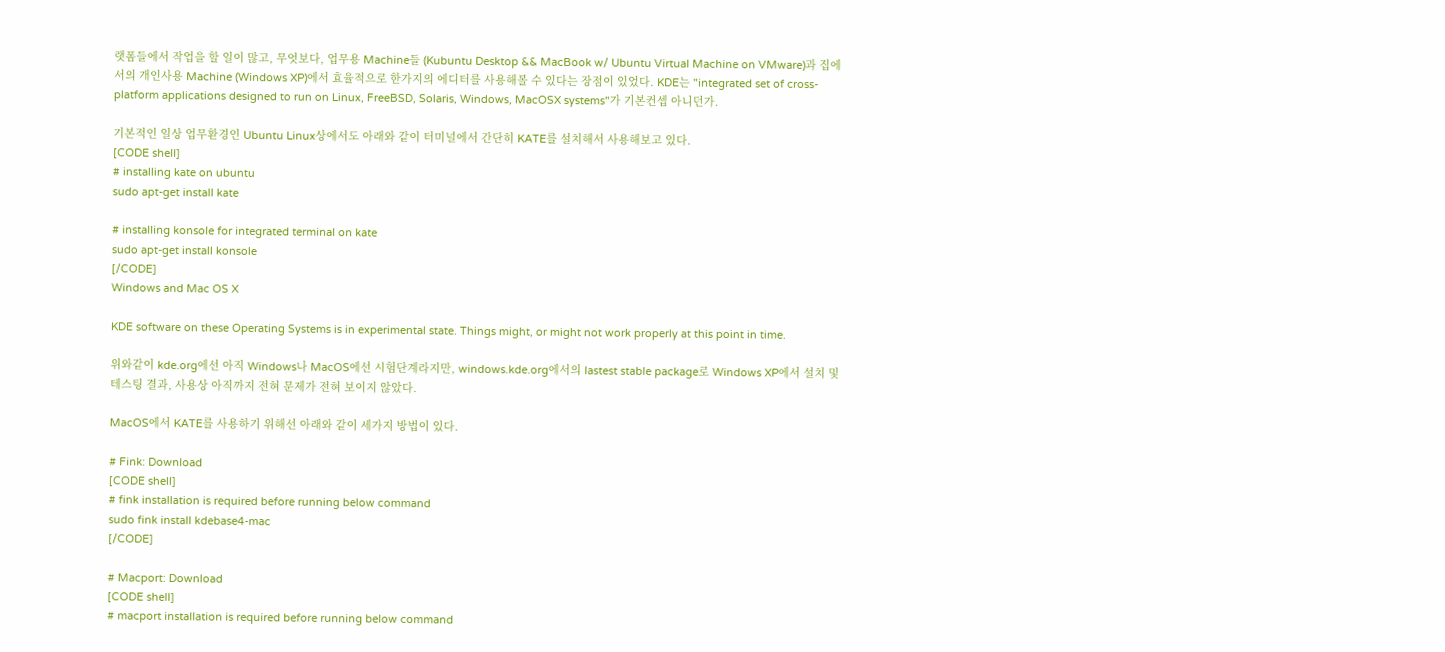랫폼들에서 작업을 할 일이 많고, 무엇보다, 업무용 Machine들 (Kubuntu Desktop && MacBook w/ Ubuntu Virtual Machine on VMware)과 집에서의 개인사용 Machine (Windows XP)에서 효율적으로 한가지의 에디터를 사용해볼 수 있다는 장점이 있었다. KDE는 "integrated set of cross-platform applications designed to run on Linux, FreeBSD, Solaris, Windows, MacOSX systems"가 기본컨셉 아니던가.

기본적인 일상 업무환경인 Ubuntu Linux상에서도 아래와 같이 터미널에서 간단히 KATE를 설치해서 사용해보고 있다.
[CODE shell]
# installing kate on ubuntu
sudo apt-get install kate

# installing konsole for integrated terminal on kate
sudo apt-get install konsole
[/CODE]
Windows and Mac OS X

KDE software on these Operating Systems is in experimental state. Things might, or might not work properly at this point in time.

위와같이 kde.org에선 아직 Windows나 MacOS에선 시험단계라지만, windows.kde.org에서의 lastest stable package로 Windows XP에서 설치 및 테스팅 결과, 사용상 아직까지 전혀 문제가 전혀 보이지 않았다.

MacOS에서 KATE를 사용하기 위해선 아래와 같이 세가지 방법이 있다.

# Fink: Download
[CODE shell]
# fink installation is required before running below command
sudo fink install kdebase4-mac
[/CODE]

# Macport: Download
[CODE shell]
# macport installation is required before running below command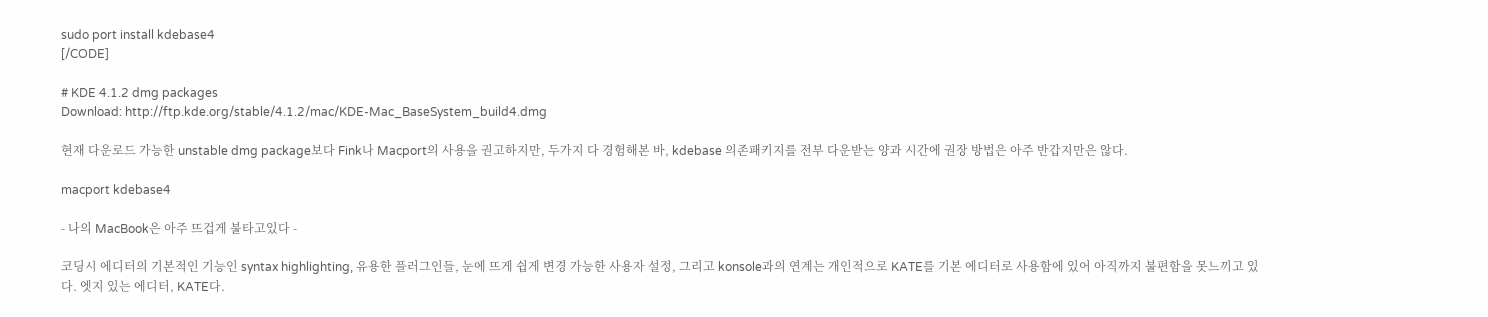sudo port install kdebase4
[/CODE]

# KDE 4.1.2 dmg packages
Download: http://ftp.kde.org/stable/4.1.2/mac/KDE-Mac_BaseSystem_build4.dmg

현재 다운로드 가능한 unstable dmg package보다 Fink나 Macport의 사용을 권고하지만, 두가지 다 경험해본 바, kdebase 의존패키지를 전부 다운받는 양과 시간에 권장 방법은 아주 반갑지만은 않다.

macport kdebase4

- 나의 MacBook은 아주 뜨겁게 불타고있다 -

코딩시 에디터의 기본적인 기능인 syntax highlighting, 유용한 플러그인들, 눈에 뜨게 쉽게 변경 가능한 사용자 설정, 그리고 konsole과의 연계는 개인적으로 KATE를 기본 에디터로 사용함에 있어 아직까지 불편함을 못느끼고 있다. 엣지 있는 에디터, KATE다.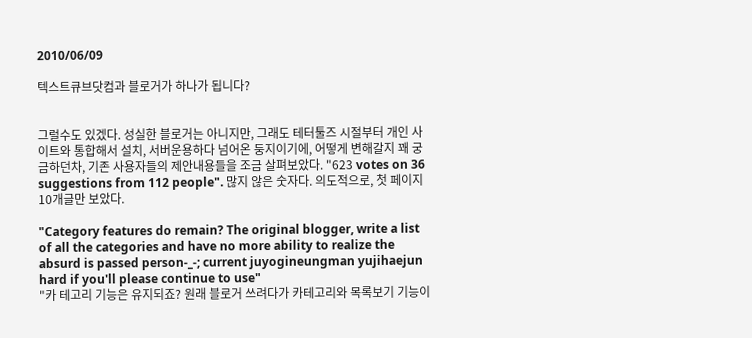2010/06/09

텍스트큐브닷컴과 블로거가 하나가 됩니다?


그럴수도 있겠다. 성실한 블로거는 아니지만, 그래도 테터툴즈 시절부터 개인 사이트와 통합해서 설치, 서버운용하다 넘어온 둥지이기에, 어떻게 변해갈지 꽤 궁금하던차, 기존 사용자들의 제안내용들을 조금 살펴보았다. "623 votes on 36 suggestions from 112 people". 많지 않은 숫자다. 의도적으로, 첫 페이지 10개글만 보았다.

"Category features do remain? The original blogger, write a list of all the categories and have no more ability to realize the absurd is passed person-_-; current juyogineungman yujihaejun hard if you'll please continue to use"
"카 테고리 기능은 유지되죠? 원래 블로거 쓰려다가 카테고리와 목록보기 기능이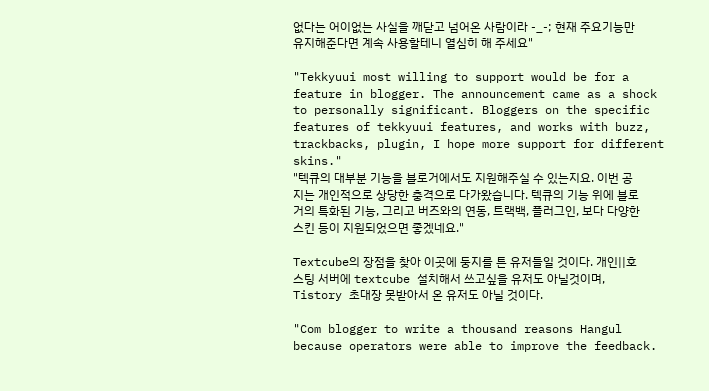없다는 어이없는 사실을 깨닫고 넘어온 사람이라 -_-; 현재 주요기능만 유지해준다면 계속 사용할테니 열심히 해 주세요"

"Tekkyuui most willing to support would be for a feature in blogger. The announcement came as a shock to personally significant. Bloggers on the specific features of tekkyuui features, and works with buzz, trackbacks, plugin, I hope more support for different skins."
"텍큐의 대부분 기능을 블로거에서도 지원해주실 수 있는지요. 이번 공지는 개인적으로 상당한 충격으로 다가왔습니다. 텍큐의 기능 위에 블로거의 특화된 기능, 그리고 버즈와의 연동, 트랙백, 플러그인, 보다 다양한 스킨 등이 지원되었으면 좋겠네요."

Textcube의 장점을 찾아 이곳에 둥지를 튼 유저들일 것이다. 개인||호스팅 서버에 textcube 설치해서 쓰고싶을 유저도 아닐것이며, Tistory 초대장 못받아서 온 유저도 아닐 것이다.

"Com blogger to write a thousand reasons Hangul because operators were able to improve the feedback.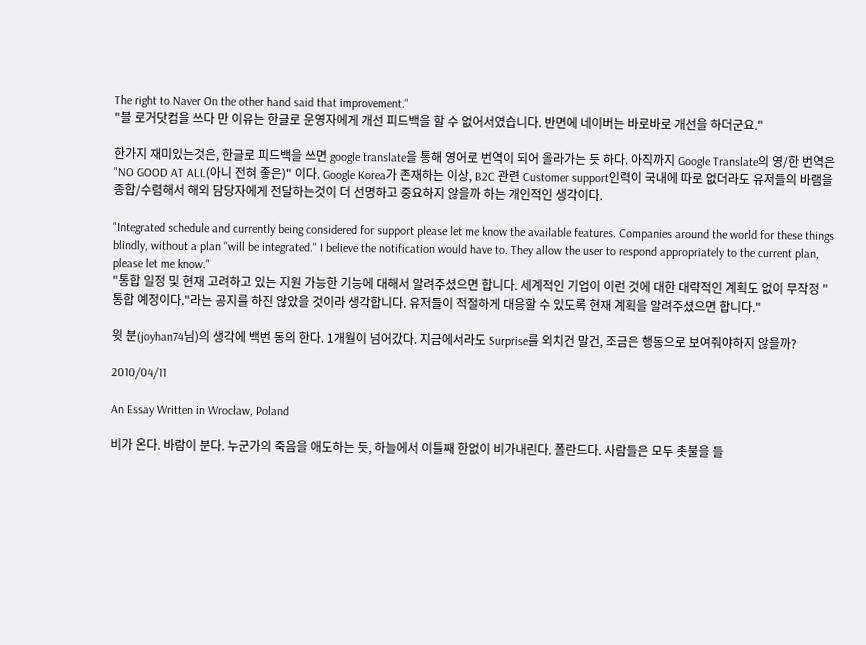The right to Naver On the other hand said that improvement."
"블 로거닷컴을 쓰다 만 이유는 한글로 운영자에게 개선 피드백을 할 수 없어서였습니다. 반면에 네이버는 바로바로 개선을 하더군요."

한가지 재미있는것은, 한글로 피드백을 쓰면 google translate을 통해 영어로 번역이 되어 올라가는 듯 하다. 아직까지 Google Translate의 영/한 번역은 "NO GOOD AT ALL(아니 전혀 좋은)" 이다. Google Korea가 존재하는 이상, B2C 관련 Customer support인력이 국내에 따로 없더라도 유저들의 바램을 종합/수렴해서 해외 담당자에게 전달하는것이 더 선명하고 중요하지 않을까 하는 개인적인 생각이다.

"Integrated schedule and currently being considered for support please let me know the available features. Companies around the world for these things blindly, without a plan "will be integrated." I believe the notification would have to. They allow the user to respond appropriately to the current plan, please let me know."
"통합 일정 및 현재 고려하고 있는 지원 가능한 기능에 대해서 알려주셨으면 합니다. 세계적인 기업이 이런 것에 대한 대략적인 계획도 없이 무작정 "통합 예정이다."라는 공지를 하진 않았을 것이라 생각합니다. 유저들이 적절하게 대응할 수 있도록 현재 계획을 알려주셨으면 합니다."

윗 분(joyhan74님)의 생각에 백번 동의 한다. 1개월이 넘어갔다. 지금에서라도 Surprise를 외치건 말건, 조금은 행동으로 보여줘야하지 않을까?

2010/04/11

An Essay Written in Wrocław, Poland

비가 온다. 바람이 분다. 누군가의 죽음을 애도하는 듯, 하늘에서 이틀째 한없이 비가내린다. 폴란드다. 사람들은 모두 촛불을 들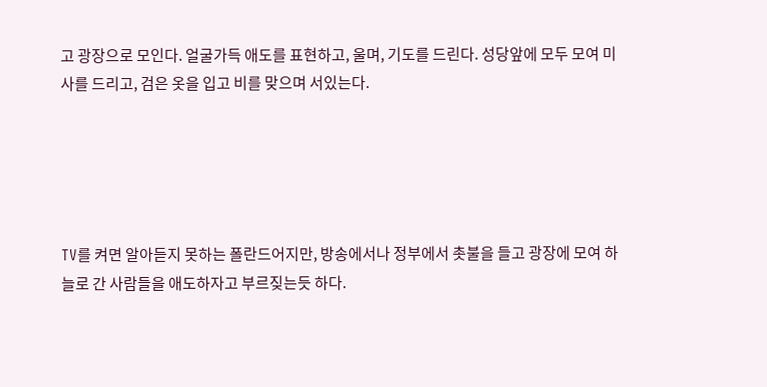고 광장으로 모인다. 얼굴가득 애도를 표현하고, 울며, 기도를 드린다. 성당앞에 모두 모여 미사를 드리고, 검은 옷을 입고 비를 맞으며 서있는다.





TV를 켜면 알아듣지 못하는 폴란드어지만, 방송에서나 정부에서 촛불을 들고 광장에 모여 하늘로 간 사람들을 애도하자고 부르짖는듯 하다.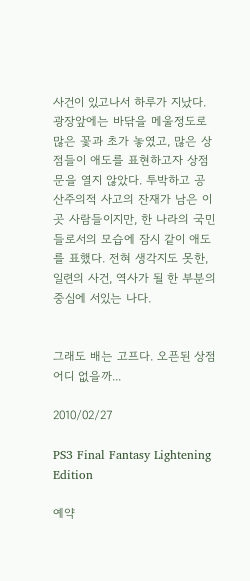사건이 있고나서 하루가 지났다. 광장앞에는 바닦을 메울정도로 많은 꽃과 초가 놓였고, 많은 상점들이 애도를 표현하고자 상점 문을 열지 않았다. 투박하고 공산주의적 사고의 잔재가 남은 이곳 사람들이지만, 한 나라의 국민들로서의 모습에 잠시 같이 애도를 표했다. 전혀 생각지도 못한, 일련의 사건, 역사가 될 한 부분의 중심에 서있는 나다.


그래도 배는 고프다. 오픈된 상점 어디 없을까...

2010/02/27

PS3 Final Fantasy Lightening Edition

예약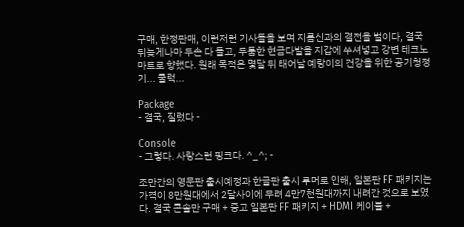구매, 한정판매, 이런저런 기사들을 보며 지름신과의 결전을 벌이다, 결국 뒤늦게나마 두손 다 들고, 두툼한 현금다발을 지갑에 쑤셔넣고 강변 테크노마트로 향했다. 원래 목적은 몇달 뒤 태어날 예랑이의 건강을 위한 공기청정기... 쿨럭...

Package
- 결국, 질렀다 -

Console
- 그렇다. 사랑스런 핑크다. ^_^; -

조만간의 영문판 출시예정과 한글판 출시 루머로 인해, 일본판 FF 패키지는 가격이 8만원대에서 2달사이에 무려 4만7천원대까지 내려간 것으로 보였다. 결국 콘솔만 구매 + 중고 일본판 FF 패키지 + HDMI 케이블 +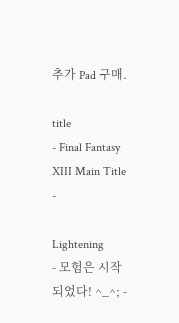추가 Pad 구매.

title
- Final Fantasy XIII Main Title -

Lightening
- 모험은 시작되었다! ^_^; -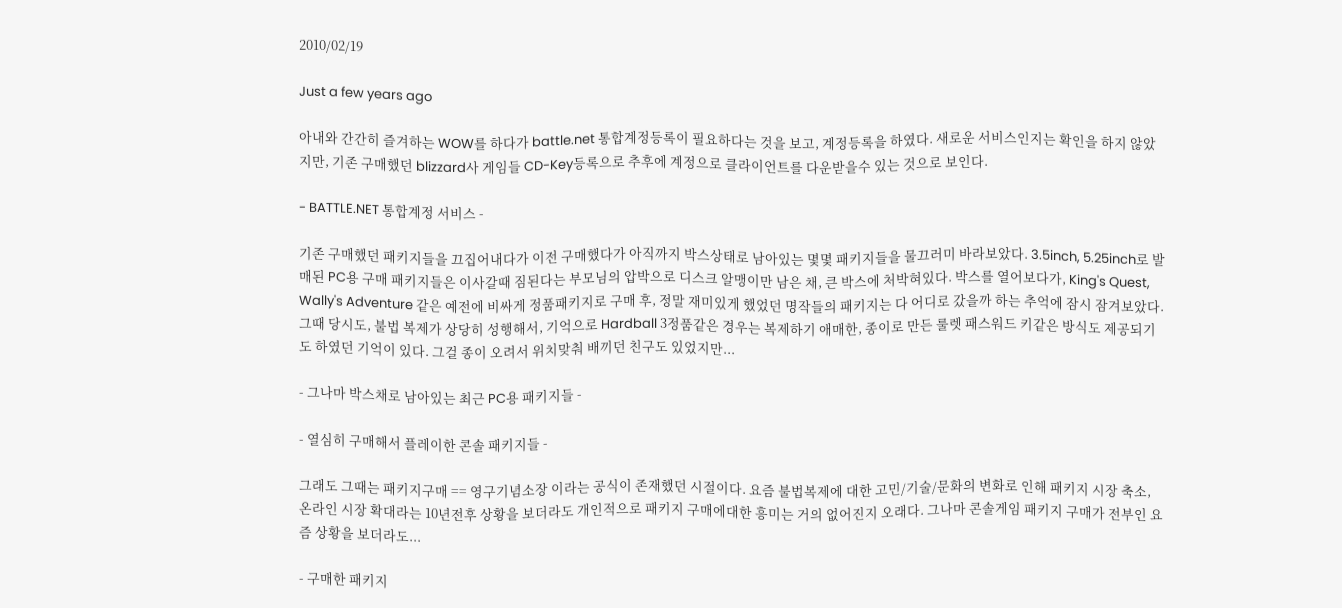2010/02/19

Just a few years ago

아내와 간간히 즐겨하는 WOW를 하다가 battle.net 통합계정등록이 필요하다는 것을 보고, 계정등록을 하였다. 새로운 서비스인지는 확인을 하지 않았지만, 기존 구매했던 blizzard사 게임들 CD-Key등록으로 추후에 계정으로 클라이언트를 다운받을수 있는 것으로 보인다.

- BATTLE.NET 통합계정 서비스 -

기존 구매했던 패키지들을 끄집어내다가 이전 구매했다가 아직까지 박스상태로 남아있는 몇몇 패키지들을 물끄러미 바라보았다. 3.5inch, 5.25inch로 발매된 PC용 구매 패키지들은 이사갈때 짐된다는 부모님의 압박으로 디스크 알맹이만 남은 채, 큰 박스에 처박혀있다. 박스를 열어보다가, King's Quest, Wally's Adventure 같은 예전에 비싸게 정품패키지로 구매 후, 정말 재미있게 했었던 명작들의 패키지는 다 어디로 갔을까 하는 추억에 잠시 잠겨보았다. 그때 당시도, 불법 복제가 상당히 성행해서, 기억으로 Hardball 3정품같은 경우는 복제하기 애매한, 종이로 만든 룰렛 패스워드 키같은 방식도 제공되기도 하였던 기억이 있다. 그걸 종이 오려서 위치맞춰 배끼던 친구도 있었지만...

- 그나마 박스채로 남아있는 최근 PC용 패키지들 -

- 열심히 구매해서 플레이한 콘솔 패키지들 -

그래도 그때는 패키지구매 == 영구기념소장 이라는 공식이 존재했던 시절이다. 요즘 불법복제에 대한 고민/기술/문화의 변화로 인해 패키지 시장 축소, 온라인 시장 확대라는 10년전후 상황을 보더라도 개인적으로 패키지 구매에대한 흥미는 거의 없어진지 오래다. 그나마 콘솔게임 패키지 구매가 전부인 요즘 상황을 보더라도...

- 구매한 패키지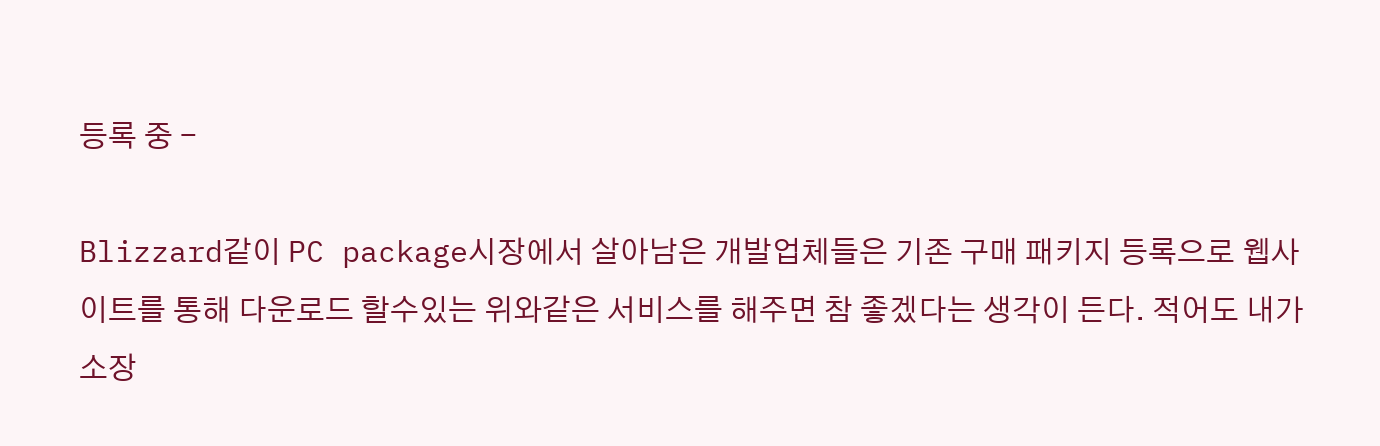등록 중 -

Blizzard같이 PC package시장에서 살아남은 개발업체들은 기존 구매 패키지 등록으로 웹사이트를 통해 다운로드 할수있는 위와같은 서비스를 해주면 참 좋겠다는 생각이 든다. 적어도 내가 소장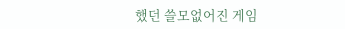했던 쓸모없어진 게임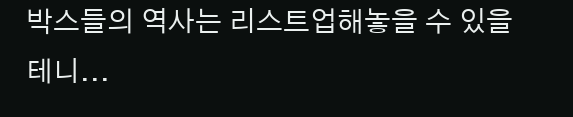박스들의 역사는 리스트업해놓을 수 있을테니...